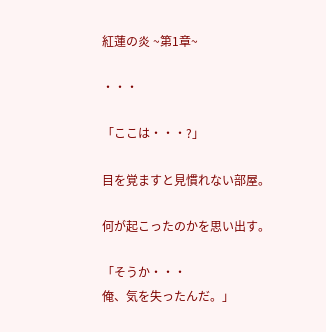紅蓮の炎 ~第1章~

・・・

「ここは・・・?」

目を覚ますと見慣れない部屋。

何が起こったのかを思い出す。

「そうか・・・
俺、気を失ったんだ。」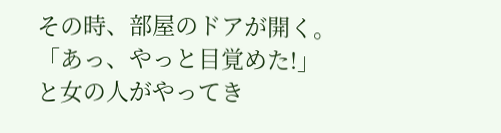その時、部屋のドアが開く。
「あっ、やっと目覚めた!」
と女の人がやってき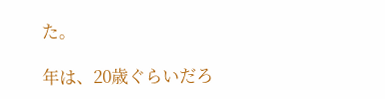た。

年は、20歳ぐらいだろ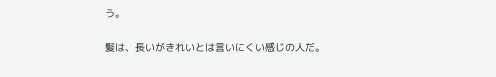う。

髪は、長いがきれいとは言いにくい感じの人だ。